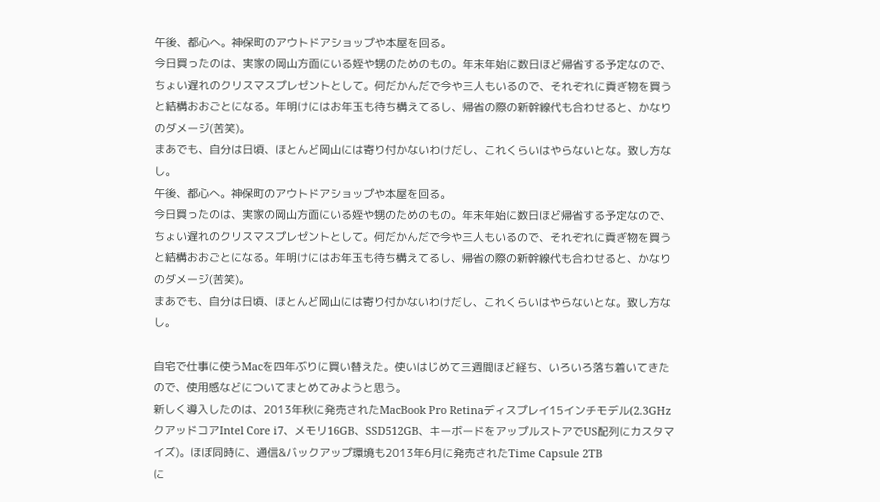午後、都心へ。神保町のアウトドアショップや本屋を回る。
今日買ったのは、実家の岡山方面にいる姪や甥のためのもの。年末年始に数日ほど帰省する予定なので、ちょい遅れのクリスマスプレゼントとして。何だかんだで今や三人もいるので、それぞれに貢ぎ物を買うと結構おおごとになる。年明けにはお年玉も待ち構えてるし、帰省の際の新幹線代も合わせると、かなりのダメージ(苦笑)。
まあでも、自分は日頃、ほとんど岡山には寄り付かないわけだし、これくらいはやらないとな。致し方なし。
午後、都心へ。神保町のアウトドアショップや本屋を回る。
今日買ったのは、実家の岡山方面にいる姪や甥のためのもの。年末年始に数日ほど帰省する予定なので、ちょい遅れのクリスマスプレゼントとして。何だかんだで今や三人もいるので、それぞれに貢ぎ物を買うと結構おおごとになる。年明けにはお年玉も待ち構えてるし、帰省の際の新幹線代も合わせると、かなりのダメージ(苦笑)。
まあでも、自分は日頃、ほとんど岡山には寄り付かないわけだし、これくらいはやらないとな。致し方なし。

自宅で仕事に使うMacを四年ぶりに買い替えた。使いはじめて三週間ほど経ち、いろいろ落ち着いてきたので、使用感などについてまとめてみようと思う。
新しく導入したのは、2013年秋に発売されたMacBook Pro Retinaディスプレイ15インチモデル(2.3GHzクアッドコアIntel Core i7、メモリ16GB、SSD512GB、キーボードをアップルストアでUS配列にカスタマイズ)。ほぼ同時に、通信&バックアップ環境も2013年6月に発売されたTime Capsule 2TB
に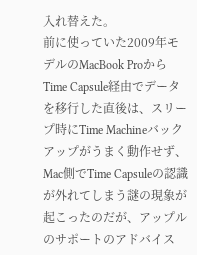入れ替えた。
前に使っていた2009年モデルのMacBook ProからTime Capsule経由でデータを移行した直後は、スリープ時にTime Machineバックアップがうまく動作せず、Mac側でTime Capsuleの認識が外れてしまう謎の現象が起こったのだが、アップルのサポートのアドバイス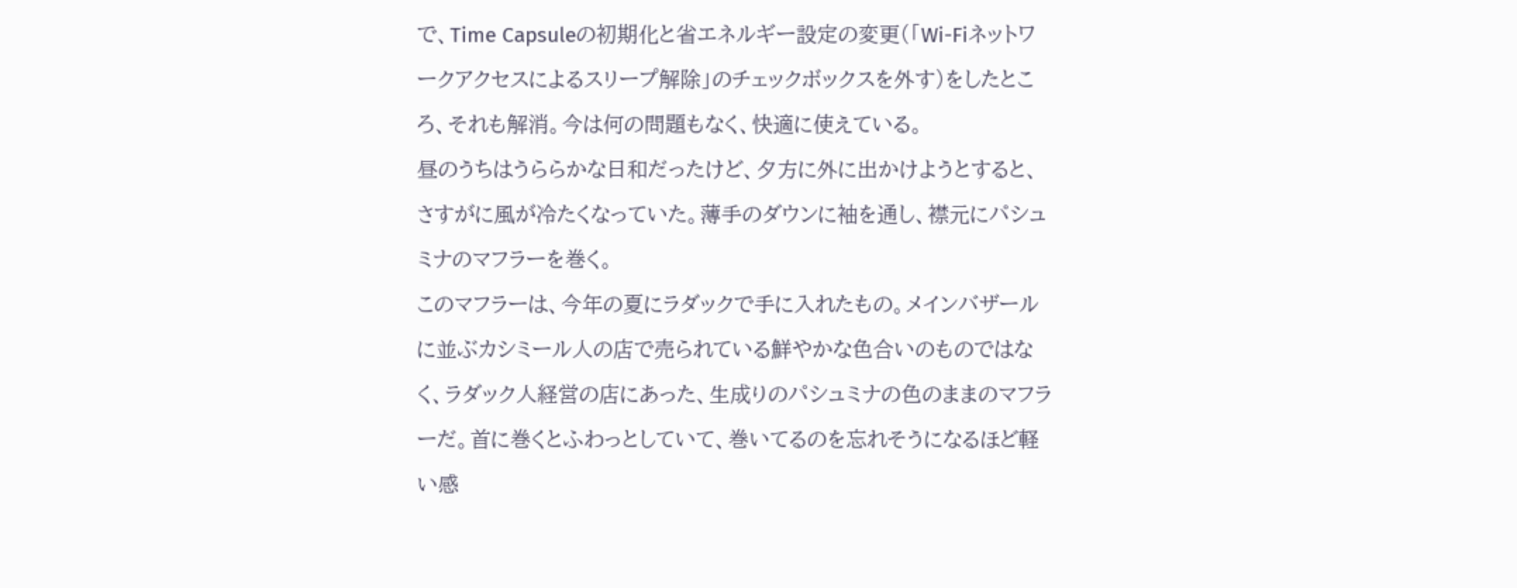で、Time Capsuleの初期化と省エネルギー設定の変更(「Wi-Fiネットワークアクセスによるスリープ解除」のチェックボックスを外す)をしたところ、それも解消。今は何の問題もなく、快適に使えている。
昼のうちはうららかな日和だったけど、夕方に外に出かけようとすると、さすがに風が冷たくなっていた。薄手のダウンに袖を通し、襟元にパシュミナのマフラーを巻く。
このマフラーは、今年の夏にラダックで手に入れたもの。メインバザールに並ぶカシミール人の店で売られている鮮やかな色合いのものではなく、ラダック人経営の店にあった、生成りのパシュミナの色のままのマフラーだ。首に巻くとふわっとしていて、巻いてるのを忘れそうになるほど軽い感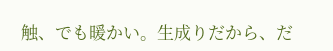触、でも暖かい。生成りだから、だ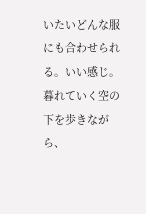いたいどんな服にも合わせられる。いい感じ。
暮れていく空の下を歩きながら、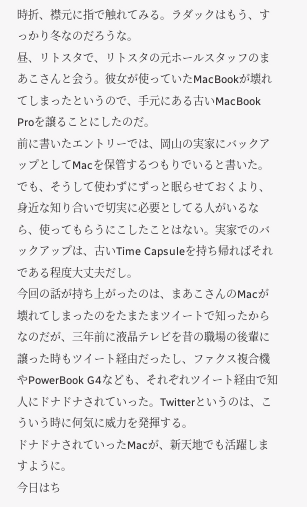時折、襟元に指で触れてみる。ラダックはもう、すっかり冬なのだろうな。
昼、リトスタで、リトスタの元ホールスタッフのまあこさんと会う。彼女が使っていたMacBookが壊れてしまったというので、手元にある古いMacBook Proを譲ることにしたのだ。
前に書いたエントリーでは、岡山の実家にバックアップとしてMacを保管するつもりでいると書いた。でも、そうして使わずにずっと眠らせておくより、身近な知り合いで切実に必要としてる人がいるなら、使ってもらうにこしたことはない。実家でのバックアップは、古いTime Capsuleを持ち帰ればそれである程度大丈夫だし。
今回の話が持ち上がったのは、まあこさんのMacが壊れてしまったのをたまたまツイートで知ったからなのだが、三年前に液晶テレビを昔の職場の後輩に譲った時もツイート経由だったし、ファクス複合機やPowerBook G4なども、それぞれツイート経由で知人にドナドナされていった。Twitterというのは、こういう時に何気に威力を発揮する。
ドナドナされていったMacが、新天地でも活躍しますように。
今日はち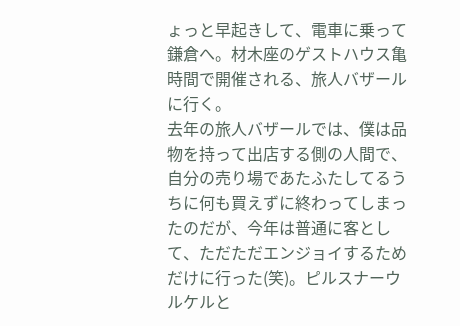ょっと早起きして、電車に乗って鎌倉へ。材木座のゲストハウス亀時間で開催される、旅人バザールに行く。
去年の旅人バザールでは、僕は品物を持って出店する側の人間で、自分の売り場であたふたしてるうちに何も買えずに終わってしまったのだが、今年は普通に客として、ただただエンジョイするためだけに行った(笑)。ピルスナーウルケルと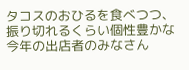タコスのおひるを食べつつ、振り切れるくらい個性豊かな今年の出店者のみなさん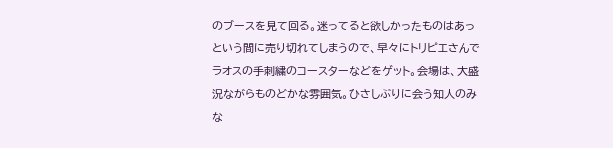のブースを見て回る。迷ってると欲しかったものはあっという間に売り切れてしまうので、早々にトリピエさんでラオスの手刺繍のコースターなどをゲット。会場は、大盛況ながらものどかな雰囲気。ひさしぶりに会う知人のみな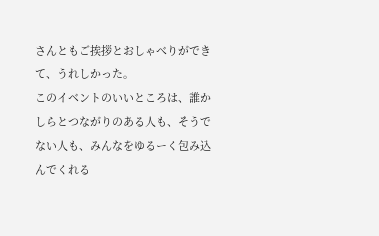さんともご挨拶とおしゃべりができて、うれしかった。
このイベントのいいところは、誰かしらとつながりのある人も、そうでない人も、みんなをゆるーく包み込んでくれる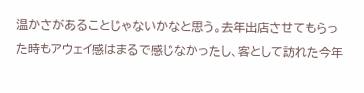温かさがあることじゃないかなと思う。去年出店させてもらった時もアウェイ感はまるで感じなかったし、客として訪れた今年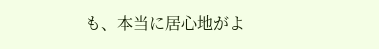も、本当に居心地がよ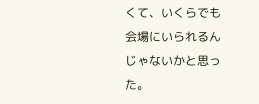くて、いくらでも会場にいられるんじゃないかと思った。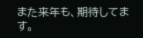また来年も、期待してます。